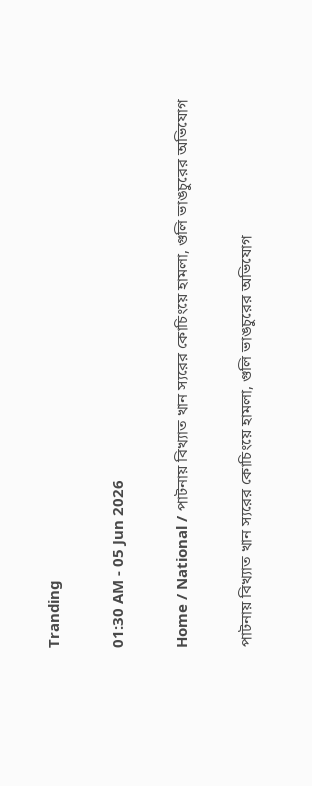Tranding

01:30 AM - 05 Jun 2026

Home / National / পাটনায় বিখ্যাত খান স্যরের কোচিংয়ে হামলা, গুলি ভাঙচুরের অভিযোগ

পাটনায় বিখ্যাত খান স্যরের কোচিংয়ে হামলা, গুলি ভাঙচুরের অভিযোগ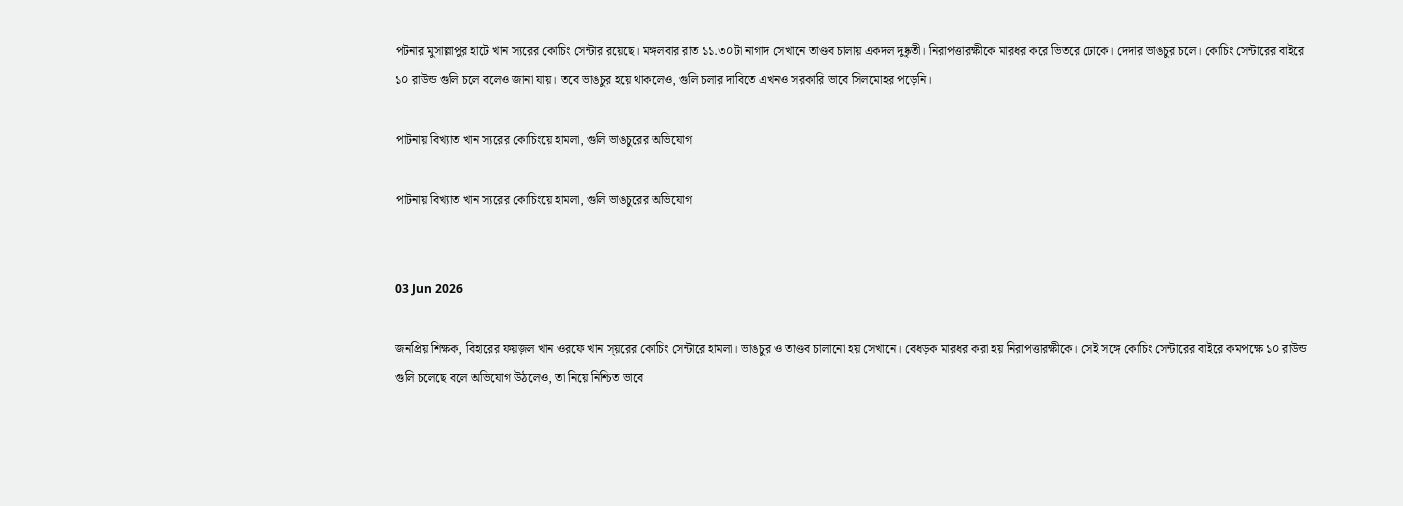পটনার মুসাল্লাপুর হাটে খান স্যরের কোচিং সেন্টার রয়েছে। মঙ্গলবার রাত ১১.৩০টা নাগাদ সেখানে তাণ্ডব চালায় একদল দুষ্কৃতী। নিরাপত্তারক্ষীকে মারধর করে ভিতরে ঢোকে। দেদার ভাঙচুর চলে। কোচিং সেন্টারের বাইরে ১০ রাউন্ড গুলি চলে বলেও জানা যায়। তবে ভাঙচুর হয়ে থাকলেও, গুলি চলার দাবিতে এখনও সরকারি ভাবে সিলমোহর পড়েনি।

পাটনায় বিখ্যাত খান স্যরের কোচিংয়ে হামলা, গুলি ভাঙচুরের অভিযোগ

পাটনায় বিখ্যাত খান স্যরের কোচিংয়ে হামলা, গুলি ভাঙচুরের অভিযোগ


03 Jun 2026

জনপ্রিয় শিক্ষক, বিহারের ফয়জ়ল খান ওরফে খান স্য়রের কোচিং সেন্টারে হামলা। ভাঙচুর ও তাণ্ডব চালানো হয় সেখানে। বেধড়ক মারধর করা হয় নিরাপত্তারক্ষীকে। সেই সঙ্গে কোচিং সেন্টারের বাইরে কমপক্ষে ১০ রাউন্ড গুলি চলেছে বলে অভিযোগ উঠলেও, তা নিয়ে নিশ্চিত ভাবে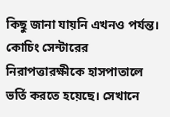কিছু জানা যায়নি এখনও পর্যন্ত। কোচিং সেন্টারের নিরাপত্তারক্ষীকে হাসপাতালে ভর্তি করতে হয়েছে। সেখানে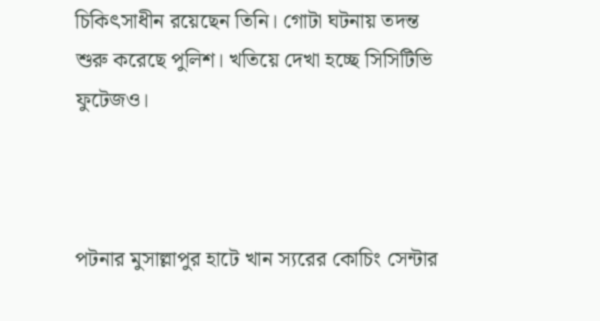চিকিৎসাধীন রয়েছেন তিনি। গোটা ঘটনায় তদন্ত শুরু করেছে পুলিশ। খতিয়ে দেখা হচ্ছে সিসিটিভি ফুটেজও।



পটনার মুসাল্লাপুর হাটে খান স্যরের কোচিং সেন্টার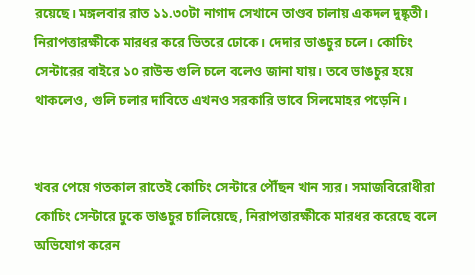রয়েছে। মঙ্গলবার রাত ১১.৩০টা নাগাদ সেখানে তাণ্ডব চালায় একদল দুষ্কৃতী। নিরাপত্তারক্ষীকে মারধর করে ভিতরে ঢোকে। দেদার ভাঙচুর চলে। কোচিং সেন্টারের বাইরে ১০ রাউন্ড গুলি চলে বলেও জানা যায়। তবে ভাঙচুর হয়ে থাকলেও, গুলি চলার দাবিতে এখনও সরকারি ভাবে সিলমোহর পড়েনি।


খবর পেয়ে গতকাল রাতেই কোচিং সেন্টারে পৌঁছন খান স্যর। সমাজবিরোধীরা কোচিং সেন্টারে ঢুকে ভাঙচুর চালিয়েছে, নিরাপত্তারক্ষীকে মারধর করেছে বলে অভিযোগ করেন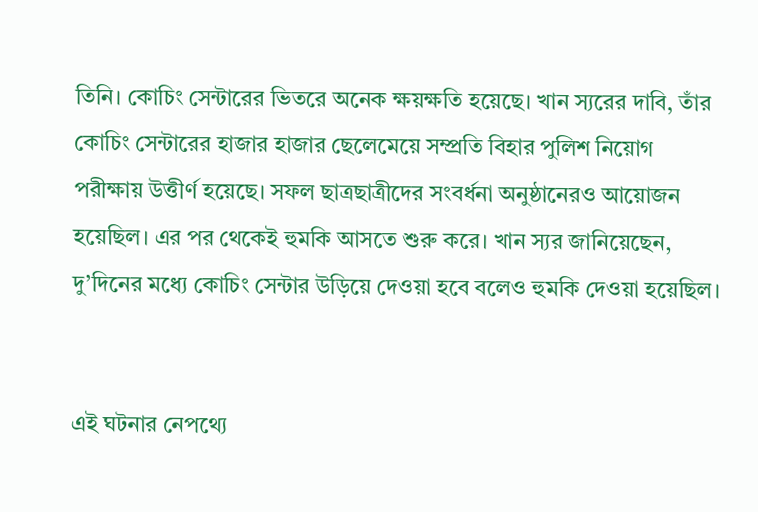তিনি। কোচিং সেন্টারের ভিতরে অনেক ক্ষয়ক্ষতি হয়েছে। খান স্যরের দাবি, তাঁর কোচিং সেন্টারের হাজার হাজার ছেলেমেয়ে সম্প্রতি বিহার পুলিশ নিয়োগ পরীক্ষায় উত্তীর্ণ হয়েছে। সফল ছাত্রছাত্রীদের সংবর্ধনা অনুষ্ঠানেরও আয়োজন হয়েছিল। এর পর থেকেই হুমকি আসতে শুরু করে। খান স্যর জানিয়েছেন, দু’দিনের মধ্যে কোচিং সেন্টার উড়িয়ে দেওয়া হবে বলেও হুমকি দেওয়া হয়েছিল।


এই ঘটনার নেপথ্যে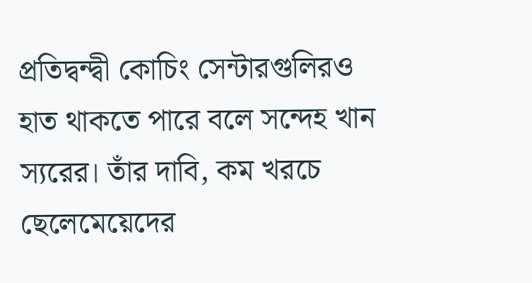প্রতিদ্বন্দ্বী কোচিং সেন্টারগুলিরও হাত থাকতে পারে বলে সন্দেহ খান স্যরের। তাঁর দাবি, কম খরচে ছেলেমেয়েদের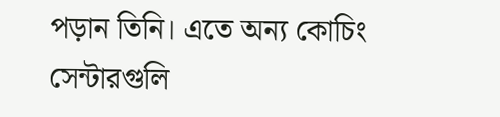পড়ান তিনি। এতে অন্য কোচিং সেন্টারগুলি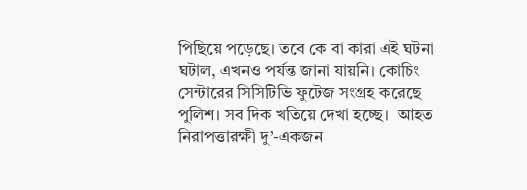পিছিয়ে পড়েছে। তবে কে বা কারা এই ঘটনা ঘটাল, এখনও পর্যন্ত জানা যায়নি। কোচিং সেন্টারের সিসিটিভি ফুটেজ সংগ্রহ করেছে পুলিশ। সব দিক খতিয়ে দেখা হচ্ছে।  আহত নিরাপত্তারক্ষী দু’-একজন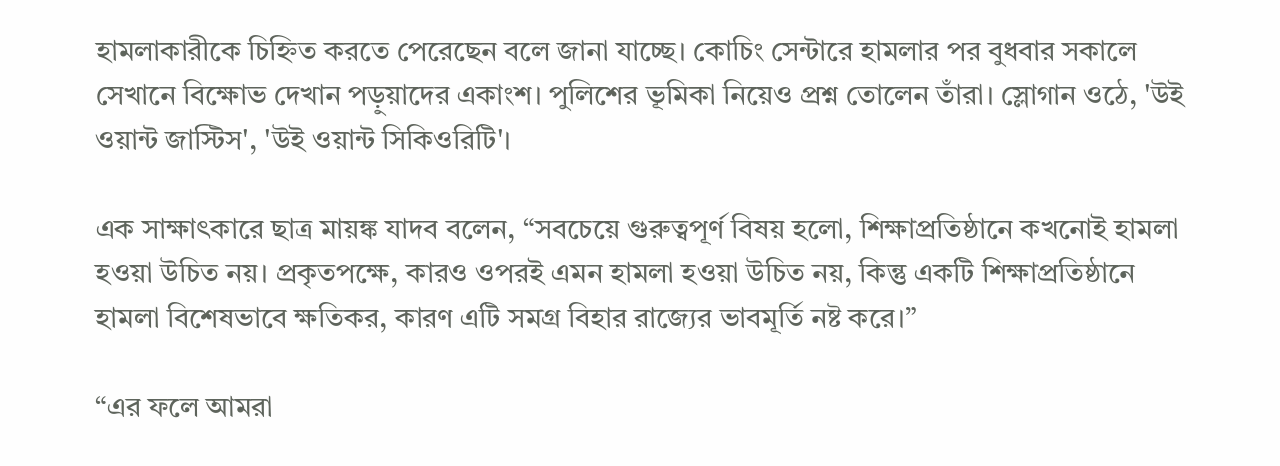হামলাকারীকে চিহ্নিত করতে পেরেছেন বলে জানা যাচ্ছে। কোচিং সেন্টারে হামলার পর বুধবার সকালে সেখানে বিক্ষোভ দেখান পড়ুয়াদের একাংশ। পুলিশের ভূমিকা নিয়েও প্রশ্ন তোলেন তাঁরা। স্লোগান ওঠে, 'উই ওয়ান্ট জাস্টিস', 'উই ওয়ান্ট সিকিওরিটি'।

এক সাক্ষাৎকারে ছাত্র মায়ঙ্ক যাদব বলেন, “সবচেয়ে গুরুত্বপূর্ণ বিষয় হলো, শিক্ষাপ্রতিষ্ঠানে কখনোই হামলা হওয়া উচিত নয়। প্রকৃতপক্ষে, কারও ওপরই এমন হামলা হওয়া উচিত নয়, কিন্তু একটি শিক্ষাপ্রতিষ্ঠানে হামলা বিশেষভাবে ক্ষতিকর, কারণ এটি সমগ্র বিহার রাজ্যের ভাবমূর্তি নষ্ট করে।”

“এর ফলে আমরা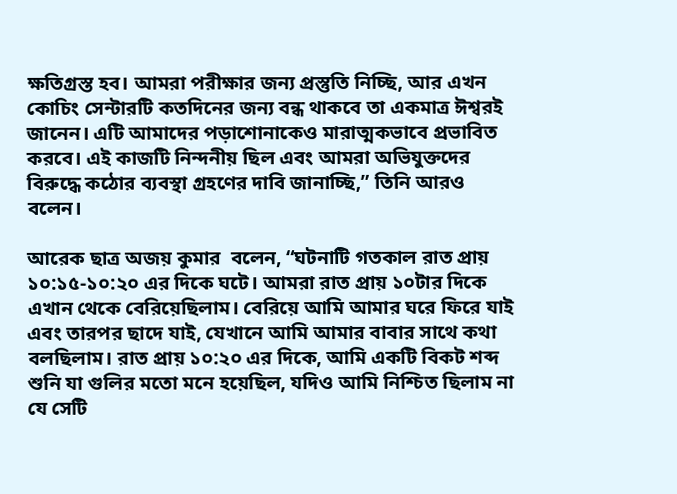ক্ষতিগ্রস্ত হব। আমরা পরীক্ষার জন্য প্রস্তুতি নিচ্ছি, আর এখন কোচিং সেন্টারটি কতদিনের জন্য বন্ধ থাকবে তা একমাত্র ঈশ্বরই জানেন। এটি আমাদের পড়াশোনাকেও মারাত্মকভাবে প্রভাবিত করবে। এই কাজটি নিন্দনীয় ছিল এবং আমরা অভিযুক্তদের বিরুদ্ধে কঠোর ব্যবস্থা গ্রহণের দাবি জানাচ্ছি,” তিনি আরও বলেন।

আরেক ছাত্র অজয় কুমার  বলেন, “ঘটনাটি গতকাল রাত প্রায় ১০:১৫-১০:২০ এর দিকে ঘটে। আমরা রাত প্রায় ১০টার দিকে এখান থেকে বেরিয়েছিলাম। বেরিয়ে আমি আমার ঘরে ফিরে যাই এবং তারপর ছাদে যাই, যেখানে আমি আমার বাবার সাথে কথা বলছিলাম। রাত প্রায় ১০:২০ এর দিকে, আমি একটি বিকট শব্দ শুনি যা গুলির মতো মনে হয়েছিল, যদিও আমি নিশ্চিত ছিলাম না যে সেটি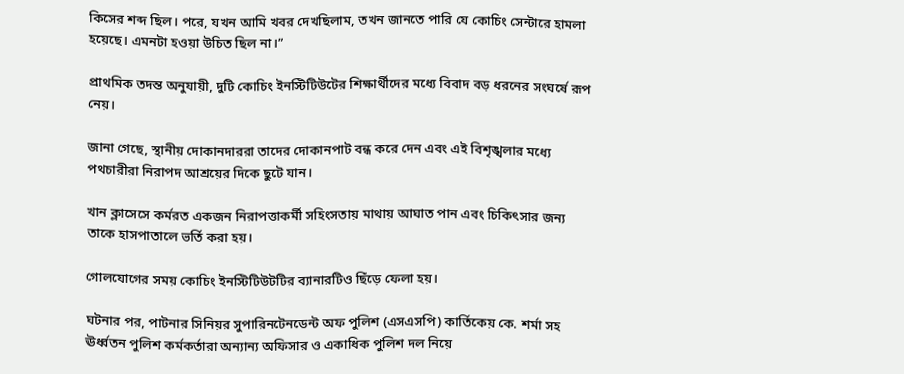কিসের শব্দ ছিল। পরে, যখন আমি খবর দেখছিলাম, তখন জানতে পারি যে কোচিং সেন্টারে হামলা হয়েছে। এমনটা হওয়া উচিত ছিল না।”

প্রাথমিক তদন্ত অনুযায়ী, দুটি কোচিং ইনস্টিটিউটের শিক্ষার্থীদের মধ্যে বিবাদ বড় ধরনের সংঘর্ষে রূপ নেয়।

জানা গেছে, স্থানীয় দোকানদাররা তাদের দোকানপাট বন্ধ করে দেন এবং এই বিশৃঙ্খলার মধ্যে পথচারীরা নিরাপদ আশ্রয়ের দিকে ছুটে যান।

খান ক্লাসেসে কর্মরত একজন নিরাপত্তাকর্মী সহিংসতায় মাথায় আঘাত পান এবং চিকিৎসার জন্য তাকে হাসপাতালে ভর্তি করা হয়।

গোলযোগের সময় কোচিং ইনস্টিটিউটটির ব্যানারটিও ছিঁড়ে ফেলা হয়।

ঘটনার পর, পাটনার সিনিয়র সুপারিনটেনডেন্ট অফ পুলিশ (এসএসপি) কার্তিকেয় কে. শর্মা সহ ঊর্ধ্বতন পুলিশ কর্মকর্তারা অন্যান্য অফিসার ও একাধিক পুলিশ দল নিয়ে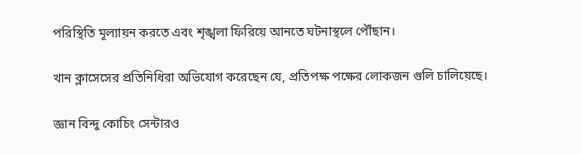পরিস্থিতি মূল্যায়ন করতে এবং শৃঙ্খলা ফিরিয়ে আনতে ঘটনাস্থলে পৌঁছান।

খান ক্লাসেসের প্রতিনিধিরা অভিযোগ করেছেন যে, প্রতিপক্ষ পক্ষের লোকজন গুলি চালিয়েছে।

জ্ঞান বিন্দু কোচিং সেন্টারও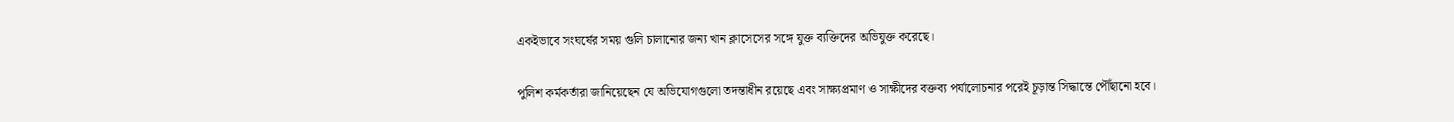একইভাবে সংঘর্ষের সময় গুলি চালানোর জন্য খান ক্লাসেসের সঙ্গে যুক্ত ব্যক্তিদের অভিযুক্ত করেছে।

পুলিশ কর্মকর্তারা জানিয়েছেন যে অভিযোগগুলো তদন্তাধীন রয়েছে এবং সাক্ষ্যপ্রমাণ ও সাক্ষীদের বক্তব্য পর্যালোচনার পরেই চূড়ান্ত সিদ্ধান্তে পৌঁছানো হবে।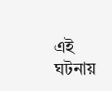এই ঘটনায়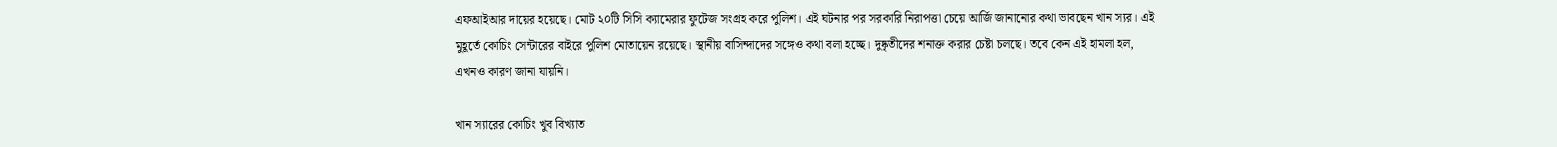এফআইআর দায়ের হয়েছে। মোট ২০টি সিসি ক্যামেরার ফুটেজ সংগ্রহ করে পুলিশ। এই ঘটনার পর সরকারি নিরাপত্তা চেয়ে আর্জি জানানোর কথা ভাবছেন খান স্যর। এই মুহূর্তে কোচিং সেন্টারের বাইরে পুলিশ মোতায়েন রয়েছে। স্থানীয় বাসিন্দাদের সঙ্গেও কথা বলা হচ্ছে। দুষ্কৃতীদের শনাক্ত করার চেষ্টা চলছে। তবে কেন এই হামলা হল, এখনও কারণ জানা যায়নি।

খান স্যারের কোচিং খুব বিখ্যাত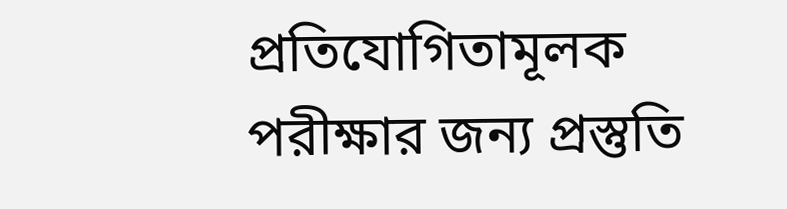প্রতিযোগিতামূলক পরীক্ষার জন্য প্রস্তুতি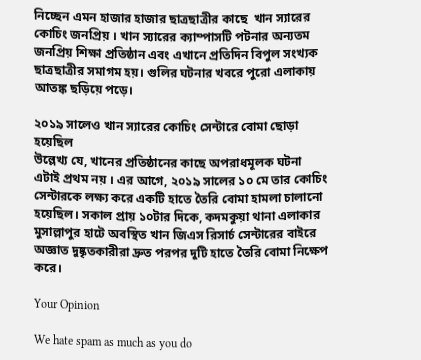নিচ্ছেন এমন হাজার হাজার ছাত্রছাত্রীর কাছে  খান স্যারের কোচিং জনপ্রিয় । খান স্যারের ক্যাম্পাসটি পটনার অন্যতম জনপ্রিয় শিক্ষা প্রতিষ্ঠান এবং এখানে প্রতিদিন বিপুল সংখ্যক ছাত্রছাত্রীর সমাগম হয়। গুলির ঘটনার খবরে পুরো এলাকায় আতঙ্ক ছড়িয়ে পড়ে।

২০১৯ সালেও খান স্যারের কোচিং সেন্টারে বোমা ছোড়া হয়েছিল
উল্লেখ্য যে, খানের প্রতিষ্ঠানের কাছে অপরাধমূলক ঘটনা এটাই প্রথম নয় । এর আগে, ২০১৯ সালের ১০ মে তার কোচিং সেন্টারকে লক্ষ্য করে একটি হাতে তৈরি বোমা হামলা চালানো হয়েছিল। সকাল প্রায় ১০টার দিকে, কদমকুয়া থানা এলাকার মুসাল্লাপুর হাটে অবস্থিত খান জিএস রিসার্চ সেন্টারের বাইরে অজ্ঞাত দুষ্কৃতকারীরা দ্রুত পরপর দুটি হাতে তৈরি বোমা নিক্ষেপ করে।

Your Opinion

We hate spam as much as you do